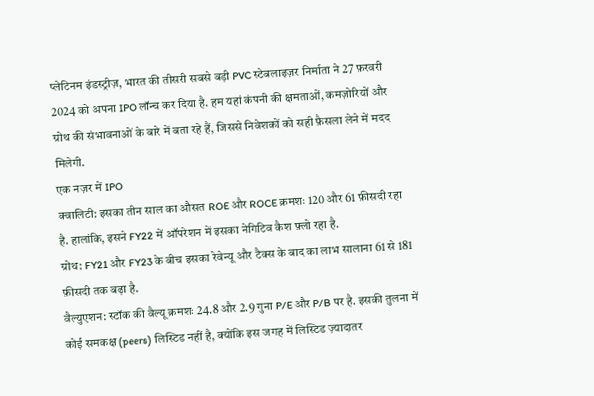प्लेटिनम इंडस्ट्रीज़, भारत की तीसरी सबसे बड़ी PVC स्टेबलाइज़र निर्माता ने 27 फ़रवरी 2024 को अपना IPO लॉन्च कर दिया है. हम यहां कंपनी की क्षमताओं, कमज़ोरियों और ग्रोथ की संभावनाओं के बारे में बता रहे हैं, जिससे निवेशकों को सही फ़ैसला लेने में मदद मिलेगी.
एक नज़र में IPO
क्वालिटी: इसका तीन साल का औसत ROE और ROCE क्रमशः 120 और 61 फ़ीसदी रहा है. हालांकि, इसने FY22 में ऑपरेशन में इसका नेगिटिव कैश फ़्लो रहा है.
ग्रोथ: FY21 और FY23 के बीच इसका रेवेन्यू और टैक्स के बाद का लाभ सालाना 61 से 181 फ़ीसदी तक बढ़ा है.
वैल्युएशन: स्टॉक की वैल्यू क्रमशः 24.8 और 2.9 गुना P/E और P/B पर है. इसकी तुलना में कोई समकक्ष (peers) लिस्टिड नहीं है, क्योंकि इस जगह में लिस्टिड ज़्यादातर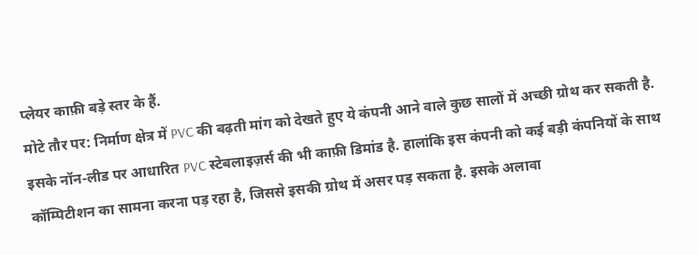प्लेयर काफ़ी बड़े स्तर के हैं.
मोटे तौर पर: निर्माण क्षेत्र में PVC की बढ़ती मांग को देखते हुए ये कंपनी आने वाले कुछ सालों में अच्छी ग्रोथ कर सकती है. इसके नॉन-लीड पर आधारित PVC स्टेबलाइज़र्स की भी काफ़ी डिमांड है. हालांकि इस कंपनी को कई बड़ी कंपनियों के साथ कॉम्पिटीशन का सामना करना पड़ रहा है, जिससे इसकी ग्रोथ में असर पड़ सकता है. इसके अलावा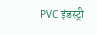PVC इंडस्ट्री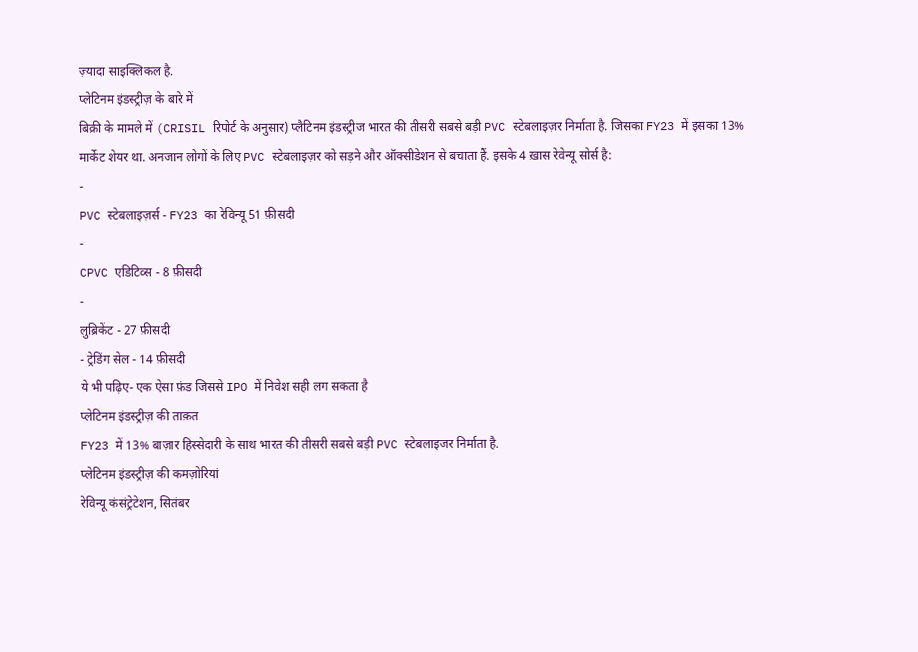ज़्यादा साइक्लिकल है.
प्लेटिनम इंडस्ट्रीज़ के बारे में
बिक्री के मामले में (CRISIL रिपोर्ट के अनुसार) प्लैटिनम इंडस्ट्रीज भारत की तीसरी सबसे बड़ी PVC स्टेबलाइज़र निर्माता है. जिसका FY23 में इसका 13% मार्केट शेयर था. अनजान लोगों के लिए PVC स्टेबलाइज़र को सड़ने और ऑक्सीडेशन से बचाता हैं. इसके 4 ख़ास रेवेन्यू सोर्स है:
-
PVC स्टेबलाइज़र्स - FY23 का रेविन्यू 51 फ़ीसदी
-
CPVC एडिटिव्स - 8 फ़ीसदी
-
लुब्रिकेंट - 27 फ़ीसदी
- ट्रेडिंग सेल - 14 फ़ीसदी
ये भी पढ़िए- एक ऐसा फ़ंड जिससे IPO में निवेश सही लग सकता है
प्लेटिनम इंडस्ट्रीज़ की ताक़त
FY23 में 13% बाज़ार हिस्सेदारी के साथ भारत की तीसरी सबसे बड़ी PVC स्टेबलाइजर निर्माता है.
प्लेटिनम इंडस्ट्रीज़ की कमज़ोरियां
रेविन्यू कंसंट्रेटेशन, सितंबर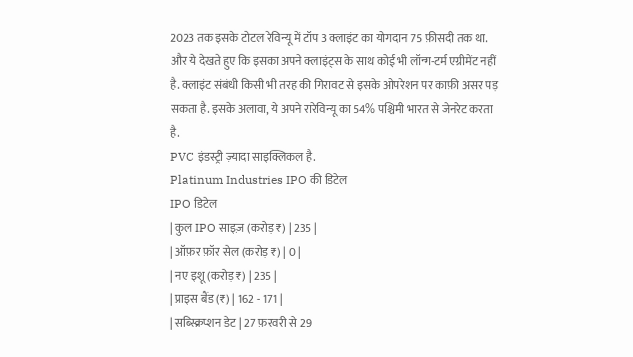2023 तक इसके टोटल रेविन्यू में टॉप 3 क्लाइंट का योगदान 75 फ़ीसदी तक था. और ये देखते हुए कि इसका अपने क्लाइंट्स के साथ कोई भी लॉन्ग-टर्म एग्रीमेंट नहीं है. क्लाइंट संबंधी किसी भी तरह की गिरावट से इसके ओपरेशन पर काफ़ी असर पड़ सकता है. इसके अलावा, ये अपने रारेविन्यू का 54% पश्चिमी भारत से जेनरेट करता है.
PVC इंडस्ट्री ज़्यादा साइक्लिकल है.
Platinum Industries IPO की डिटेल
IPO डिटेल
| कुल IPO साइज़ (करोड़ ₹) | 235 |
| ऑफ़र फ़ॉर सेल (करोड़ ₹) | 0 |
| नए इशू (करोड़ ₹) | 235 |
| प्राइस बैंड (₹) | 162 - 171 |
| सब्स्क्रिप्शन डेट | 27 फ़रवरी से 29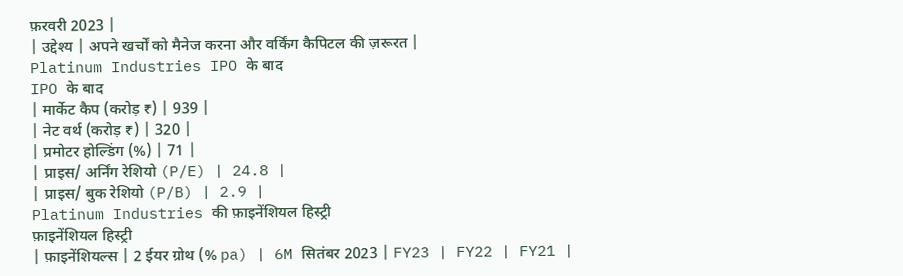फ़रवरी 2023 |
| उद्देश्य | अपने खर्चों को मैनेज करना और वर्किंग कैपिटल की ज़रूरत |
Platinum Industries IPO के बाद
IPO के बाद
| मार्केट कैप (करोड़ ₹) | 939 |
| नेट वर्थ (करोड़ ₹) | 320 |
| प्रमोटर होल्डिंग (%) | 71 |
| प्राइस/ अर्निंग रेशियो (P/E) | 24.8 |
| प्राइस/ बुक रेशियो (P/B) | 2.9 |
Platinum Industries की फ़ाइनेंशियल हिस्ट्री
फ़ाइनेंशियल हिस्ट्री
| फ़ाइनेंशियल्स | 2 ईयर ग्रोथ (% pa) | 6M सितंबर 2023 | FY23 | FY22 | FY21 |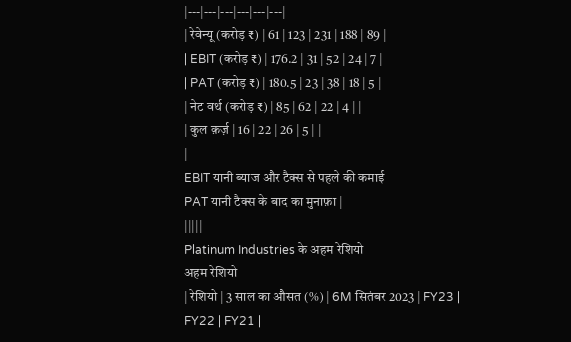|---|---|---|---|---|---|
| रेवेन्यू (करोड़ ₹) | 61 | 123 | 231 | 188 | 89 |
| EBIT (करोड़ ₹) | 176.2 | 31 | 52 | 24 | 7 |
| PAT (करोड़ ₹) | 180.5 | 23 | 38 | 18 | 5 |
| नेट वर्थ (करोड़ ₹) | 85 | 62 | 22 | 4 | |
| कुल क़र्ज़ | 16 | 22 | 26 | 5 | |
|
EBIT यानी ब्याज और टैक्स से पहले की कमाई
PAT यानी टैक्स के बाद का मुनाफ़ा |
|||||
Platinum Industries के अहम रेशियो
अहम रेशियो
| रेशियो | 3 साल का औसत (%) | 6M सितंबर 2023 | FY23 | FY22 | FY21 |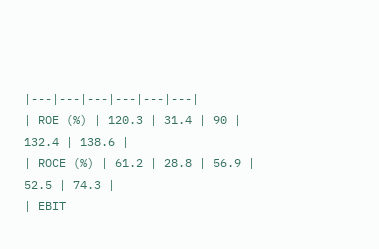|---|---|---|---|---|---|
| ROE (%) | 120.3 | 31.4 | 90 | 132.4 | 138.6 |
| ROCE (%) | 61.2 | 28.8 | 56.9 | 52.5 | 74.3 |
| EBIT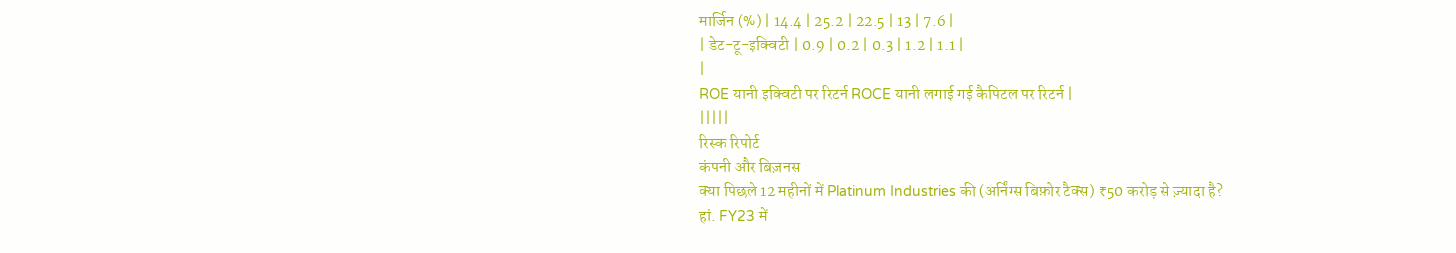मार्जिन (%) | 14.4 | 25.2 | 22.5 | 13 | 7.6 |
| डेट-टू-इक्विटी | 0.9 | 0.2 | 0.3 | 1.2 | 1.1 |
|
ROE यानी इक्विटी पर रिटर्न ROCE यानी लगाई गई कैपिटल पर रिटर्न |
|||||
रिस्क रिपोर्ट
कंपनी और बिज़नस
क्या पिछले 12 महीनों में Platinum Industries की (अर्निंग्स बिफ़ोर टैक्स) ₹50 करोड़ से ज़्यादा है?
हां. FY23 में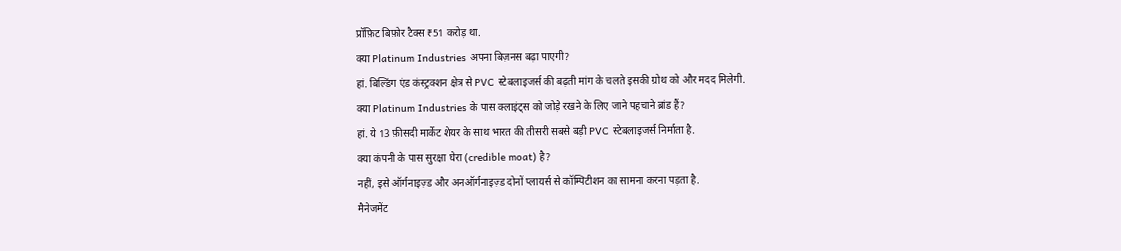प्रॉफ़िट बिफ़ोर टैक्स ₹51 करोड़ था.
क्या Platinum Industries अपना बिज़नस बढ़ा पाएगी?
हां. बिल्डिंग एंड कंस्ट्रक्शन क्षेत्र से PVC स्टेबलाइजर्स की बढ़ती मांग के चलते इसकी ग्रोथ को और मदद मिलेगी.
क्या Platinum Industries के पास क्लाइंट्स को जोड़े रखने के लिए जाने पहचाने ब्रांड हैं?
हां. ये 13 फ़ीसदी मार्केट शेयर के साथ भारत की तीसरी सबसे बड़ी PVC स्टेबलाइजर्स निर्माता है.
क्या कंपनी के पास सुरक्षा घेरा (credible moat) है?
नहीं, इसे ऑर्गनाइज़्ड और अनऑर्गनाइज़्ड दोनों प्लायर्स से कॉम्पिटीशन का सामना करना पड़ता है.
मैनेजमेंट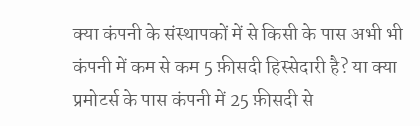क्या कंपनी के संस्थापकों में से किसी के पास अभी भी कंपनी में कम से कम 5 फ़ीसदी हिस्सेदारी है? या क्या प्रमोटर्स के पास कंपनी में 25 फ़ीसदी से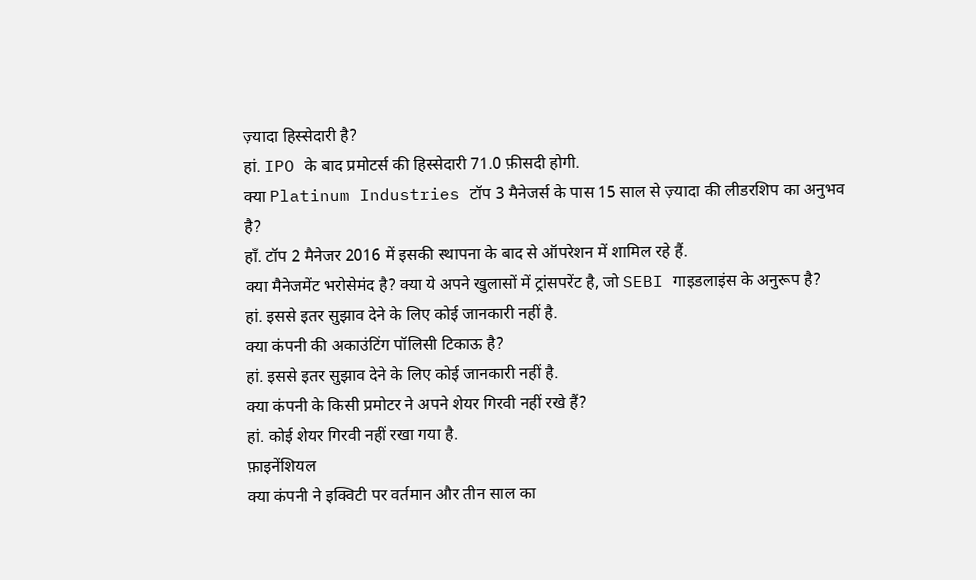ज़्यादा हिस्सेदारी है?
हां. IPO के बाद प्रमोटर्स की हिस्सेदारी 71.0 फ़ीसदी होगी.
क्या Platinum Industries टॉप 3 मैनेजर्स के पास 15 साल से ज़्यादा की लीडरशिप का अनुभव है?
हाँ. टॉप 2 मैनेजर 2016 में इसकी स्थापना के बाद से ऑपरेशन में शामिल रहे हैं.
क्या मैनेजमेंट भरोसेमंद है? क्या ये अपने खुलासों में ट्रांसपरेंट है, जो SEBI गाइडलाइंस के अनुरूप है?
हां. इससे इतर सुझाव देने के लिए कोई जानकारी नहीं है.
क्या कंपनी की अकाउंटिंग पॉलिसी टिकाऊ है?
हां. इससे इतर सुझाव देने के लिए कोई जानकारी नहीं है.
क्या कंपनी के किसी प्रमोटर ने अपने शेयर गिरवी नहीं रखे हैं?
हां. कोई शेयर गिरवी नहीं रखा गया है.
फ़ाइनेंशियल
क्या कंपनी ने इक्विटी पर वर्तमान और तीन साल का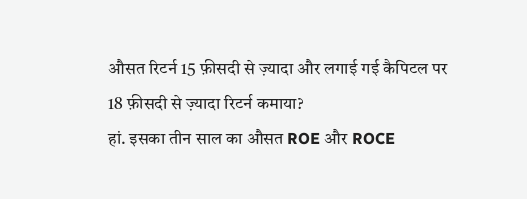औसत रिटर्न 15 फ़ीसदी से ज़्यादा और लगाई गई कैपिटल पर 18 फ़ीसदी से ज़्यादा रिटर्न कमाया?
हां. इसका तीन साल का औसत ROE और ROCE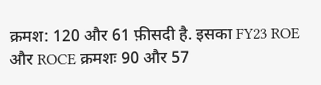क्रमश: 120 और 61 फ़ीसदी है. इसका FY23 ROE और ROCE क्रमशः 90 और 57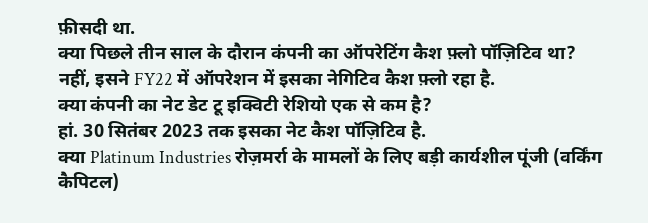फ़ीसदी था.
क्या पिछले तीन साल के दौरान कंपनी का ऑपरेटिंग कैश फ़्लो पॉज़िटिव था?
नहीं, इसने FY22 में ऑपरेशन में इसका नेगिटिव कैश फ़्लो रहा है.
क्या कंपनी का नेट डेट टू इक्विटी रेशियो एक से कम है?
हां. 30 सितंबर 2023 तक इसका नेट कैश पॉज़िटिव है.
क्या Platinum Industries रोज़मर्रा के मामलों के लिए बड़ी कार्यशील पूंजी (वर्किंग कैपिटल)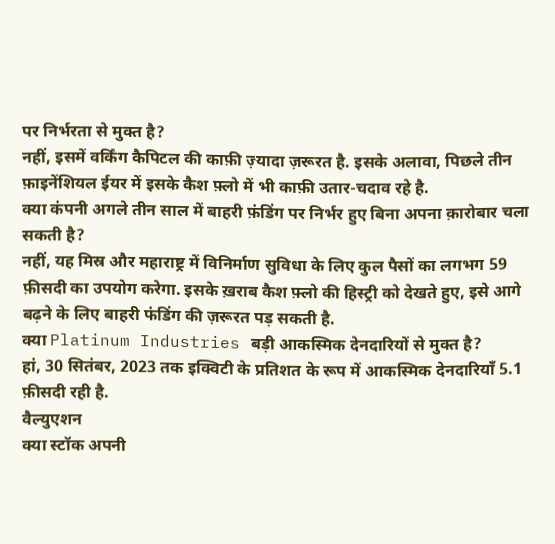पर निर्भरता से मुक्त है?
नहीं, इसमें वर्किंग कैपिटल की काफ़ी ज़्यादा ज़रूरत है. इसके अलावा, पिछले तीन फ़ाइनेंशियल ईयर में इसके कैश फ़्लो में भी काफ़ी उतार-चदाव रहे है.
क्या कंपनी अगले तीन साल में बाहरी फ़ंडिंग पर निर्भर हुए बिना अपना क़ारोबार चला सकती है?
नहीं, यह मिस्र और महाराष्ट्र में विनिर्माण सुविधा के लिए कुल पैसों का लगभग 59 फ़ीसदी का उपयोग करेगा. इसके ख़राब कैश फ़्लो की हिस्ट्री को देखते हुए, इसे आगे बढ़ने के लिए बाहरी फंडिंग की ज़रूरत पड़ सकती है.
क्या Platinum Industries बड़ी आकस्मिक देनदारियों से मुक्त है?
हां, 30 सितंबर, 2023 तक इक्विटी के प्रतिशत के रूप में आकस्मिक देनदारियाँ 5.1 फ़ीसदी रही है.
वैल्युएशन
क्या स्टॉक अपनी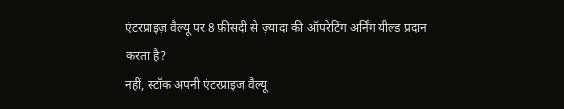एंटरप्राइज़ वैल्यू पर 8 फ़ीसदी से ज़्यादा की ऑपरेटिंग अर्निंग यील्ड प्रदान करता है?
नहीं, स्टॉक अपनी एंटरप्राइज वैल्यू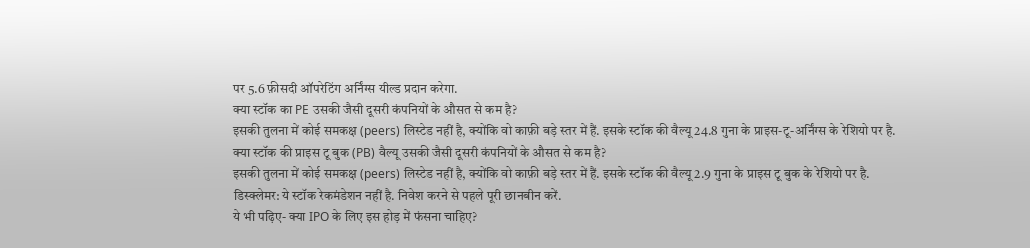पर 5.6 फ़ीसदी ऑपरेटिंग अर्निंग्स यील्ड प्रदान करेगा.
क्या स्टॉक का PE उसकी जैसी दूसरी कंपनियों के औसत से कम है?
इसकी तुलना में कोई समकक्ष (peers) लिस्टेड नहीं है, क्योंकि वो काफ़ी बड़े स्तर में हैं. इसके स्टॉक की वैल्यू 24.8 गुना के प्राइस-टू-अर्निंग्स के रेशियो पर है.
क्या स्टॉक की प्राइस टू बुक (PB) वैल्यू उसकी जैसी दूसरी कंपनियों के औसत से कम है?
इसकी तुलना में कोई समकक्ष (peers) लिस्टेड नहीं है, क्योंकि वो काफ़ी बड़े स्तर में हैं. इसके स्टॉक की वैल्यू 2.9 गुना के प्राइस टू बुक के रेशियो पर है.
डिस्क्लेमर: ये स्टॉक रेकमंडेशन नहीं है. निवेश करने से पहले पूरी छानबीन करें.
ये भी पढ़िए- क्या IPO के लिए इस होड़ में फंसना चाहिए?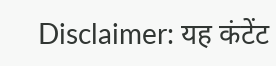Disclaimer: यह कंटेंट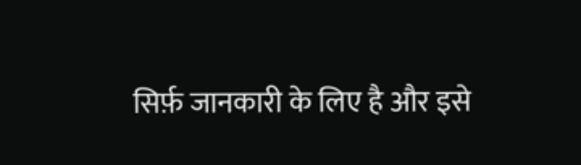सिर्फ़ जानकारी के लिए है और इसे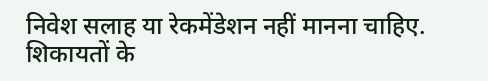निवेश सलाह या रेकमेंडेशन नहीं मानना चाहिए.
शिकायतों के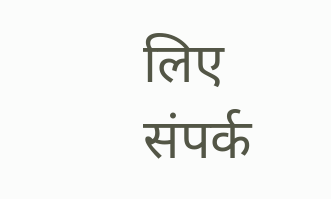लिए संपर्क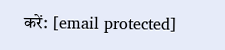करें: [email protected]